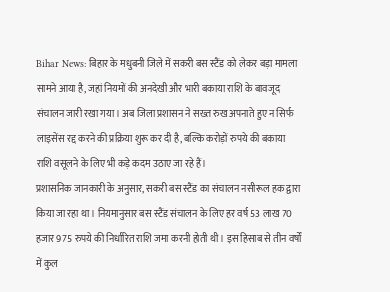Bihar News: बिहार के मधुबनी जिले में सकरी बस स्टैंड को लेकर बड़ा मामला सामने आया है, जहां नियमों की अनदेखी और भारी बकाया राशि के बावजूद संचालन जारी रखा गया। अब जिला प्रशासन ने सख्त रुख अपनाते हुए न सिर्फ लाइसेंस रद्द करने की प्रक्रिया शुरू कर दी है, बल्कि करोड़ों रुपये की बकाया राशि वसूलने के लिए भी कड़े कदम उठाए जा रहे हैं।
प्रशासनिक जानकारी के अनुसार, सकरी बस स्टैंड का संचालन नसीरूल हक द्वारा किया जा रहा था। नियमानुसार बस स्टैंड संचालन के लिए हर वर्ष 53 लाख 70 हजार 975 रुपये की निर्धारित राशि जमा करनी होती थी। इस हिसाब से तीन वर्षों में कुल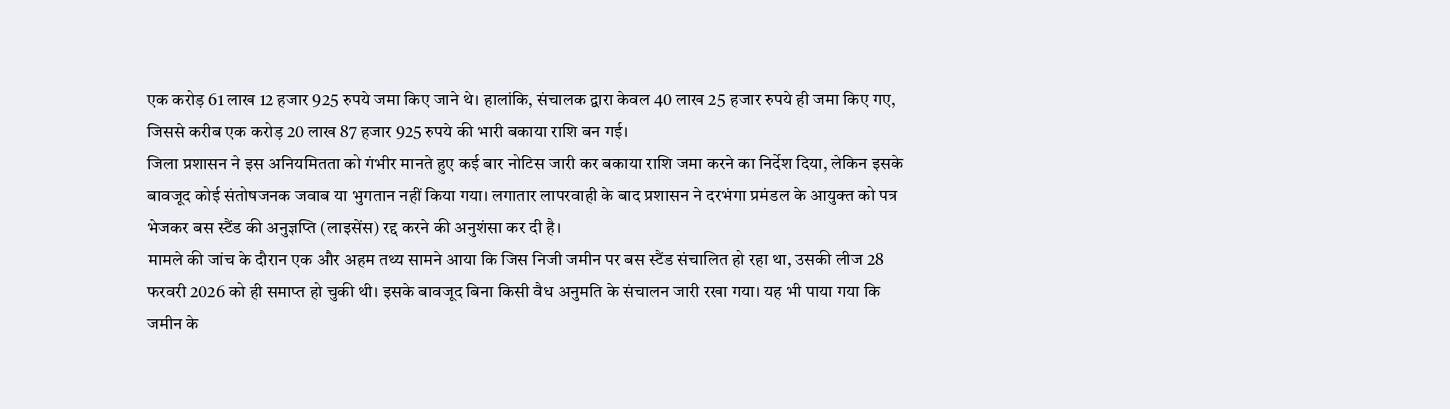एक करोड़ 61 लाख 12 हजार 925 रुपये जमा किए जाने थे। हालांकि, संचालक द्वारा केवल 40 लाख 25 हजार रुपये ही जमा किए गए, जिससे करीब एक करोड़ 20 लाख 87 हजार 925 रुपये की भारी बकाया राशि बन गई।
जिला प्रशासन ने इस अनियमितता को गंभीर मानते हुए कई बार नोटिस जारी कर बकाया राशि जमा करने का निर्देश दिया, लेकिन इसके बावजूद कोई संतोषजनक जवाब या भुगतान नहीं किया गया। लगातार लापरवाही के बाद प्रशासन ने दरभंगा प्रमंडल के आयुक्त को पत्र भेजकर बस स्टैंड की अनुज्ञप्ति (लाइसेंस) रद्द करने की अनुशंसा कर दी है।
मामले की जांच के दौरान एक और अहम तथ्य सामने आया कि जिस निजी जमीन पर बस स्टैंड संचालित हो रहा था, उसकी लीज 28 फरवरी 2026 को ही समाप्त हो चुकी थी। इसके बावजूद बिना किसी वैध अनुमति के संचालन जारी रखा गया। यह भी पाया गया कि जमीन के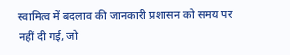स्वामित्व में बदलाव की जानकारी प्रशासन को समय पर नहीं दी गई, जो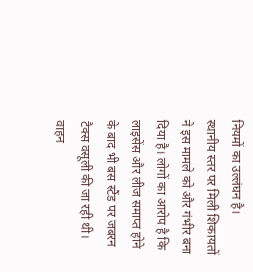नियमों का उल्लंघन है।
स्थानीय स्तर पर मिली शिकायतों ने इस मामले को और गंभीर बना दिया है। लोगों का आरोप है कि लाइसेंस और लीज समाप्त होने के बाद भी बस स्टैंड पर जबरन टैक्स वसूली की जा रही थी। वाहन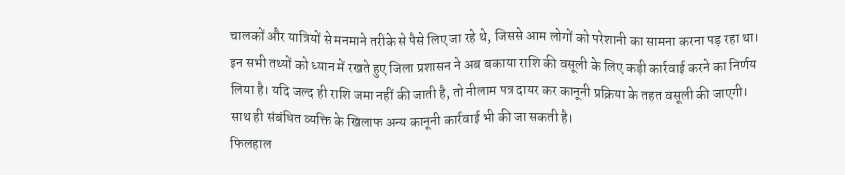चालकों और यात्रियों से मनमाने तरीके से पैसे लिए जा रहे थे, जिससे आम लोगों को परेशानी का सामना करना पड़ रहा था।
इन सभी तथ्यों को ध्यान में रखते हुए जिला प्रशासन ने अब बकाया राशि की वसूली के लिए कड़ी कार्रवाई करने का निर्णय लिया है। यदि जल्द ही राशि जमा नहीं की जाती है, तो नीलाम पत्र दायर कर कानूनी प्रक्रिया के तहत वसूली की जाएगी। साथ ही संबंधित व्यक्ति के खिलाफ अन्य कानूनी कार्रवाई भी की जा सकती है।
फिलहाल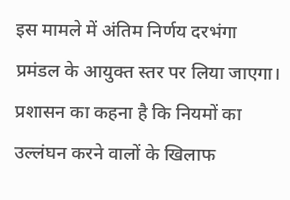इस मामले में अंतिम निर्णय दरभंगा प्रमंडल के आयुक्त स्तर पर लिया जाएगा। प्रशासन का कहना है कि नियमों का उल्लंघन करने वालों के खिलाफ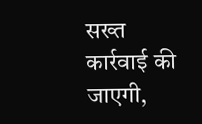सख्त कार्रवाई की जाएगी,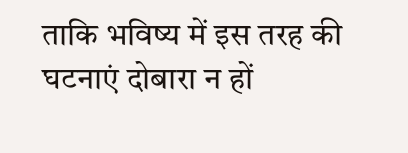ताकि भविष्य में इस तरह की घटनाएं दोबारा न हों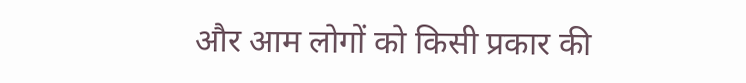और आम लोगों को किसी प्रकार की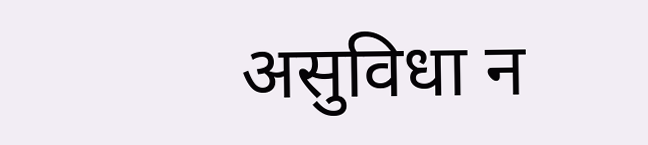असुविधा न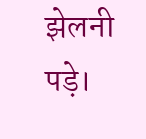झेलनी पड़े।